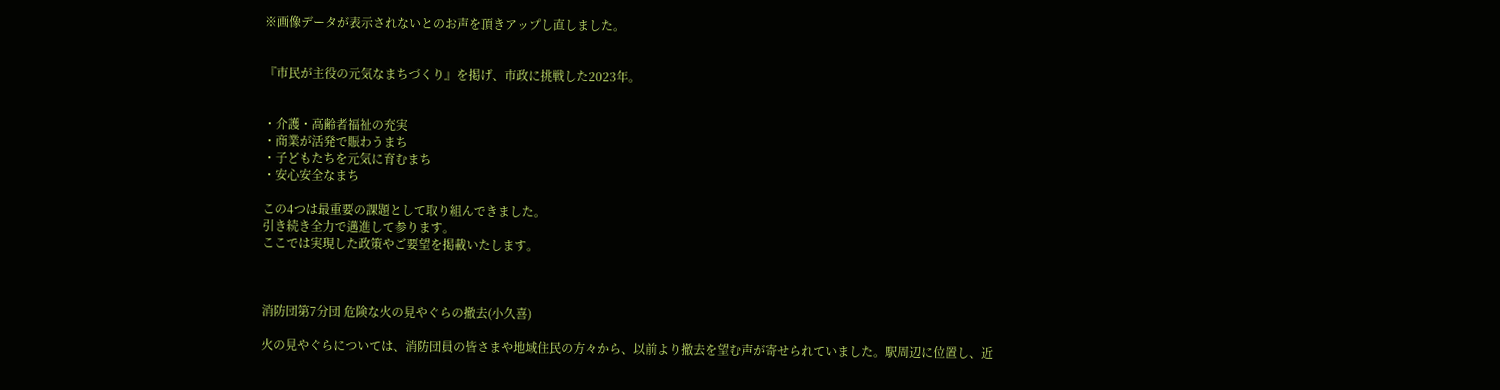※画像データが表示されないとのお声を頂きアップし直しました。


『市民が主役の元気なまちづくり』を掲げ、市政に挑戦した2023年。


・介護・高齢者福祉の充実
・商業が活発で賑わうまち
・子どもたちを元気に育むまち
・安心安全なまち

この4つは最重要の課題として取り組んできました。
引き続き全力で邁進して参ります。
ここでは実現した政策やご要望を掲載いたします。



消防団第7分団 危険な火の見やぐらの撤去(小久喜)

火の見やぐらについては、消防団員の皆さまや地域住民の方々から、以前より撤去を望む声が寄せられていました。駅周辺に位置し、近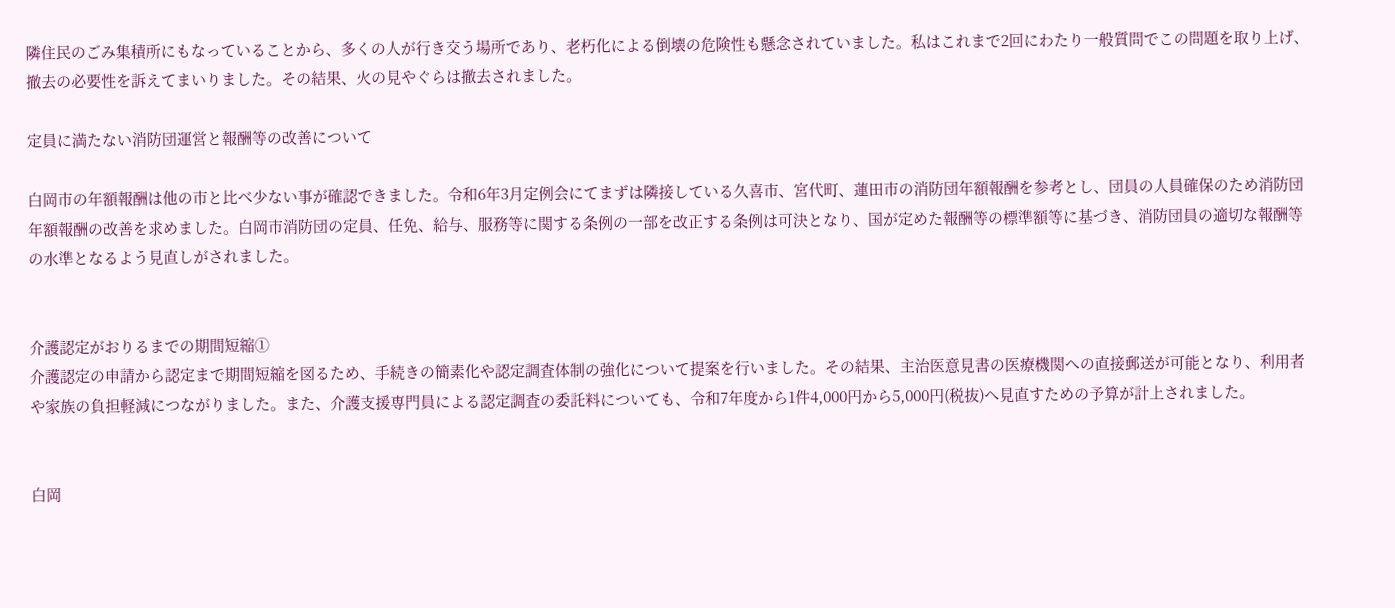隣住民のごみ集積所にもなっていることから、多くの人が行き交う場所であり、老朽化による倒壊の危険性も懸念されていました。私はこれまで2回にわたり一般質問でこの問題を取り上げ、撤去の必要性を訴えてまいりました。その結果、火の見やぐらは撤去されました。

定員に満たない消防団運営と報酬等の改善について

白岡市の年額報酬は他の市と比べ少ない事が確認できました。令和6年3月定例会にてまずは隣接している久喜市、宮代町、蓮田市の消防団年額報酬を参考とし、団員の人員確保のため消防団年額報酬の改善を求めました。白岡市消防団の定員、任免、給与、服務等に関する条例の一部を改正する条例は可決となり、国が定めた報酬等の標準額等に基づき、消防団員の適切な報酬等の水準となるよう見直しがされました。


介護認定がおりるまでの期間短縮①
介護認定の申請から認定まで期間短縮を図るため、手続きの簡素化や認定調査体制の強化について提案を行いました。その結果、主治医意見書の医療機関への直接郵送が可能となり、利用者や家族の負担軽減につながりました。また、介護支援専門員による認定調査の委託料についても、令和7年度から1件4,000円から5,000円(税抜)へ見直すための予算が計上されました。


白岡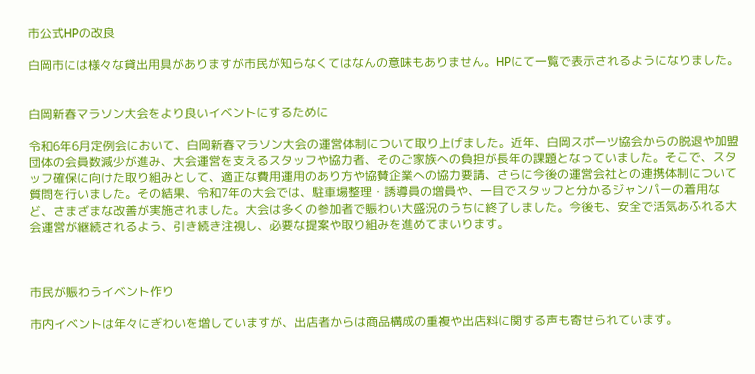市公式HPの改良

白岡市には様々な貸出用具がありますが市民が知らなくてはなんの意味もありません。HPにて一覧で表示されるようになりました。


白岡新春マラソン大会をより良いイベントにするために

令和6年6月定例会において、白岡新春マラソン大会の運営体制について取り上げました。近年、白岡スポーツ協会からの脱退や加盟団体の会員数減少が進み、大会運営を支えるスタッフや協力者、そのご家族への負担が長年の課題となっていました。そこで、スタッフ確保に向けた取り組みとして、適正な費用運用のあり方や協賛企業への協力要請、さらに今後の運営会社との連携体制について質問を行いました。その結果、令和7年の大会では、駐車場整理・誘導員の増員や、一目でスタッフと分かるジャンパーの着用など、さまざまな改善が実施されました。大会は多くの参加者で賑わい大盛況のうちに終了しました。今後も、安全で活気あふれる大会運営が継続されるよう、引き続き注視し、必要な提案や取り組みを進めてまいります。



市民が賑わうイベント作り

市内イベントは年々にぎわいを増していますが、出店者からは商品構成の重複や出店料に関する声も寄せられています。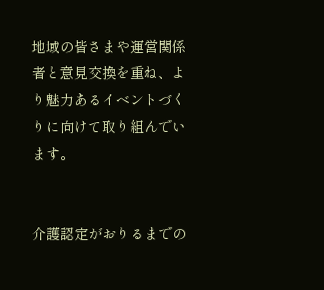地域の皆さまや運営関係者と意見交換を重ね、より魅力あるイベントづくりに向けて取り組んでいます。


介護認定がおりるまでの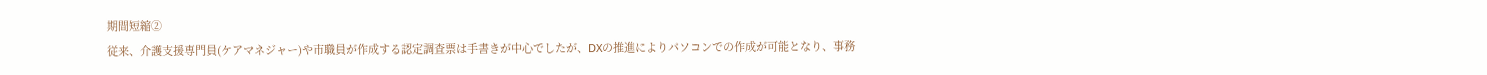期間短縮②
従来、介護支援専門員(ケアマネジャー)や市職員が作成する認定調査票は手書きが中心でしたが、DXの推進によりパソコンでの作成が可能となり、事務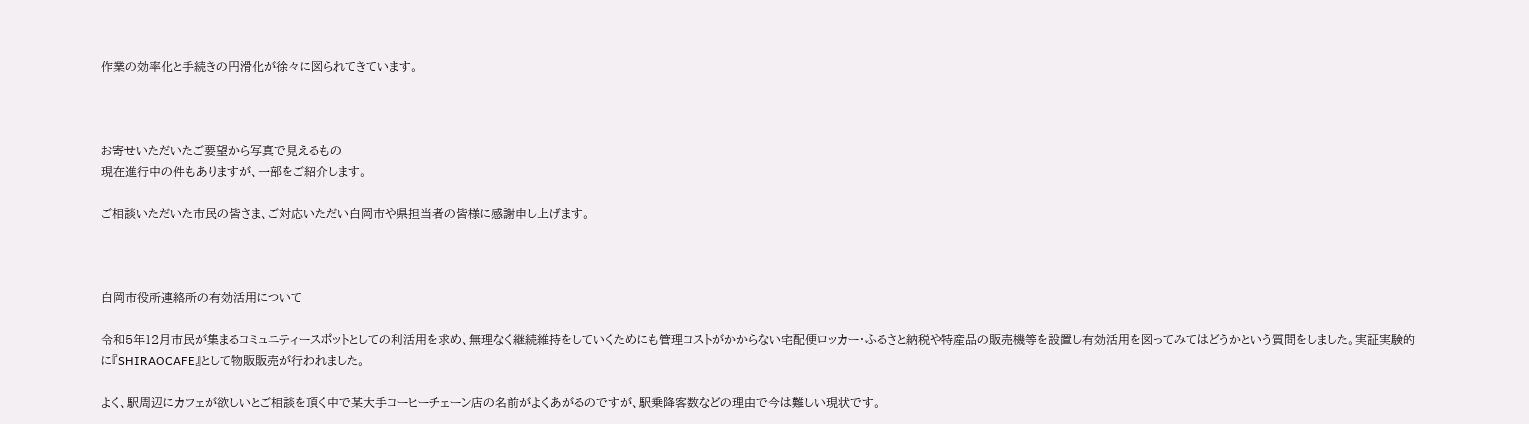作業の効率化と手続きの円滑化が徐々に図られてきています。



お寄せいただいたご要望から写真で見えるもの
現在進行中の件もありますが、一部をご紹介します。

ご相談いただいた市民の皆さま、ご対応いただい白岡市や県担当者の皆様に感謝申し上げます。



白岡市役所連絡所の有効活用について

令和5年12月市民が集まるコミュニティースポットとしての利活用を求め、無理なく継続維持をしていくためにも管理コストがかからない宅配便ロッカー・ふるさと納税や特産品の販売機等を設置し有効活用を図ってみてはどうかという質問をしました。実証実験的に『SHIRAOCAFE』として物販販売が行われました。

よく、駅周辺にカフェが欲しいとご相談を頂く中で某大手コーヒーチェーン店の名前がよくあがるのですが、駅乗降客数などの理由で今は難しい現状です。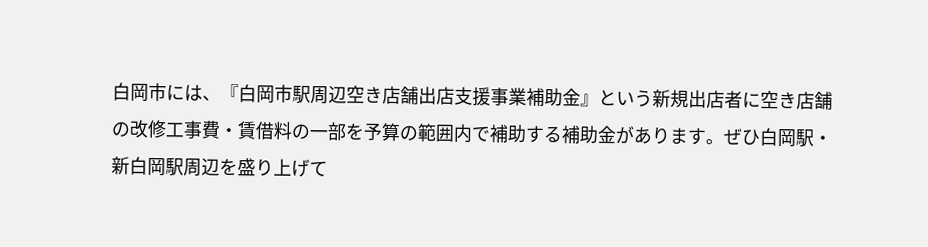白岡市には、『白岡市駅周辺空き店舗出店支援事業補助金』という新規出店者に空き店舗の改修工事費・賃借料の一部を予算の範囲内で補助する補助金があります。ぜひ白岡駅・新白岡駅周辺を盛り上げて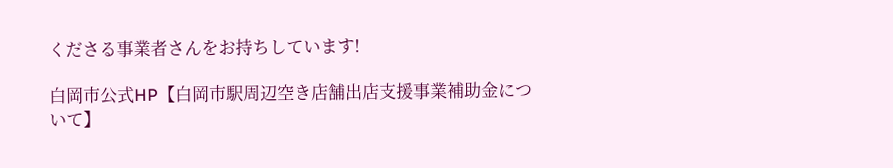くださる事業者さんをお持ちしています!

白岡市公式HP【白岡市駅周辺空き店舗出店支援事業補助金について】